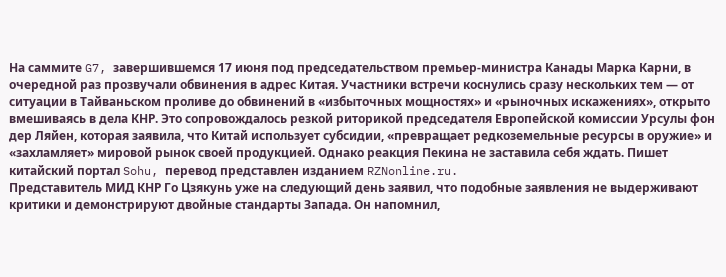На саммите G7, завершившемся 17 июня под председательством премьер-министра Канады Марка Карни, в очередной раз прозвучали обвинения в адрес Китая. Участники встречи коснулись сразу нескольких тем — от ситуации в Тайваньском проливе до обвинений в «избыточных мощностях» и «рыночных искажениях», открыто вмешиваясь в дела КНР. Это сопровождалось резкой риторикой председателя Европейской комиссии Урсулы фон дер Ляйен, которая заявила, что Китай использует субсидии, «превращает редкоземельные ресурсы в оружие» и «захламляет» мировой рынок своей продукцией. Однако реакция Пекина не заставила себя ждать. Пишет китайский портал Sohu, перевод представлен изданием RZNonline.ru.
Представитель МИД КНР Го Цзякунь уже на следующий день заявил, что подобные заявления не выдерживают критики и демонстрируют двойные стандарты Запада. Он напомнил,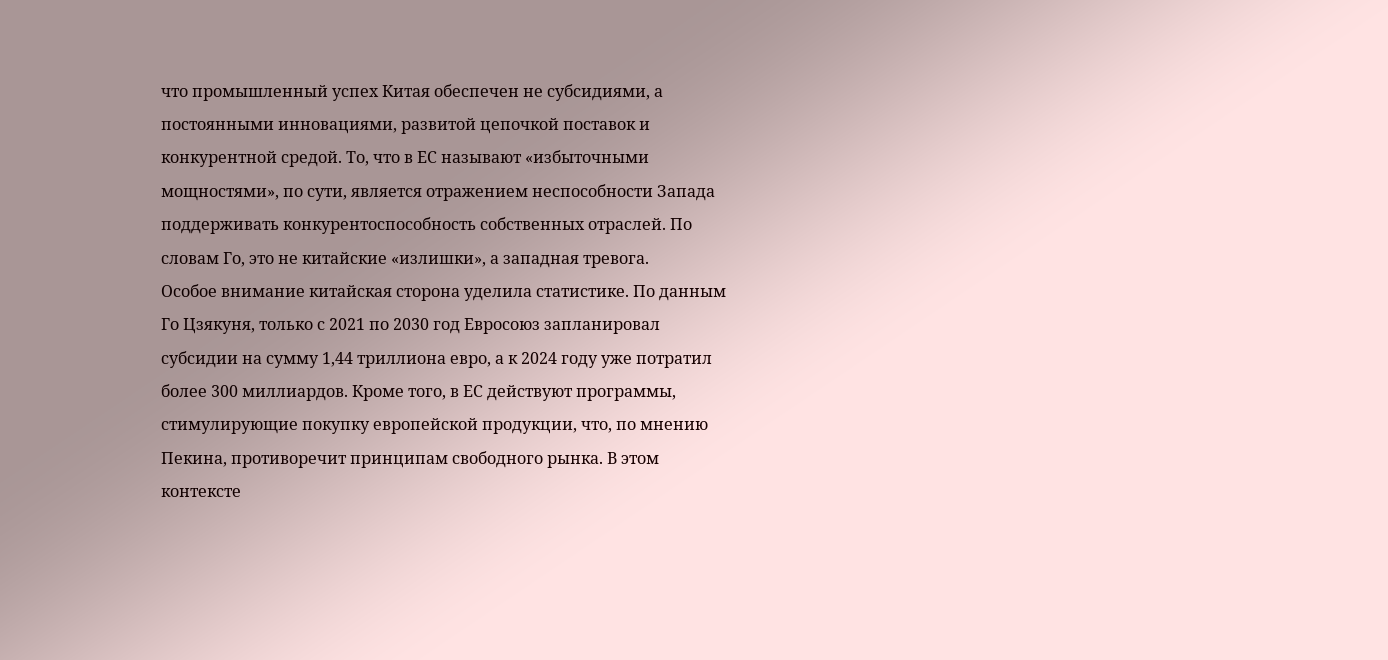что промышленный успех Китая обеспечен не субсидиями, а постоянными инновациями, развитой цепочкой поставок и конкурентной средой. То, что в ЕС называют «избыточными мощностями», по сути, является отражением неспособности Запада поддерживать конкурентоспособность собственных отраслей. По словам Го, это не китайские «излишки», а западная тревога.
Особое внимание китайская сторона уделила статистике. По данным Го Цзякуня, только с 2021 по 2030 год Евросоюз запланировал субсидии на сумму 1,44 триллиона евро, а к 2024 году уже потратил более 300 миллиардов. Кроме того, в ЕС действуют программы, стимулирующие покупку европейской продукции, что, по мнению Пекина, противоречит принципам свободного рынка. В этом контексте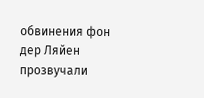обвинения фон дер Ляйен прозвучали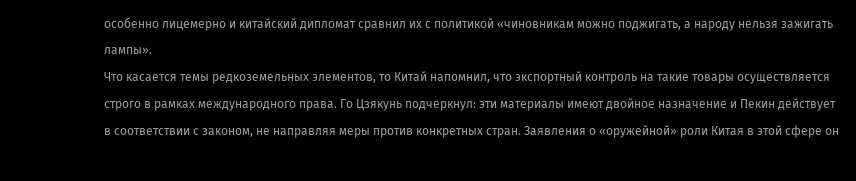особенно лицемерно и китайский дипломат сравнил их с политикой «чиновникам можно поджигать, а народу нельзя зажигать лампы».
Что касается темы редкоземельных элементов, то Китай напомнил, что экспортный контроль на такие товары осуществляется строго в рамках международного права. Го Цзякунь подчеркнул: эти материалы имеют двойное назначение и Пекин действует в соответствии с законом, не направляя меры против конкретных стран. Заявления о «оружейной» роли Китая в этой сфере он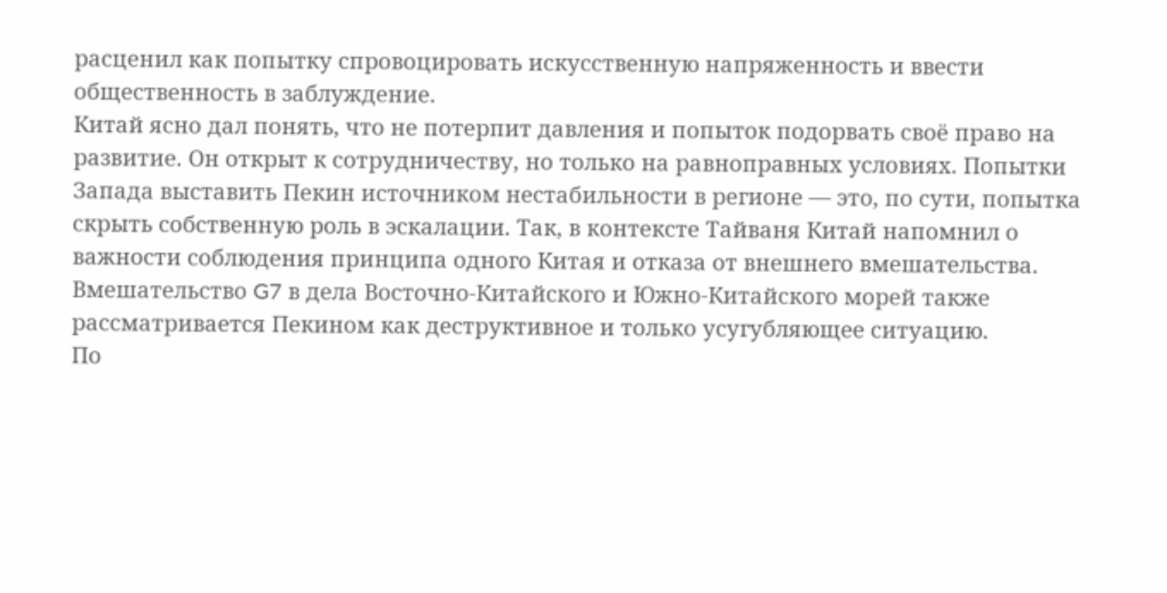расценил как попытку спровоцировать искусственную напряженность и ввести общественность в заблуждение.
Китай ясно дал понять, что не потерпит давления и попыток подорвать своё право на развитие. Он открыт к сотрудничеству, но только на равноправных условиях. Попытки Запада выставить Пекин источником нестабильности в регионе — это, по сути, попытка скрыть собственную роль в эскалации. Так, в контексте Тайваня Китай напомнил о важности соблюдения принципа одного Китая и отказа от внешнего вмешательства. Вмешательство G7 в дела Восточно-Китайского и Южно-Китайского морей также рассматривается Пекином как деструктивное и только усугубляющее ситуацию.
По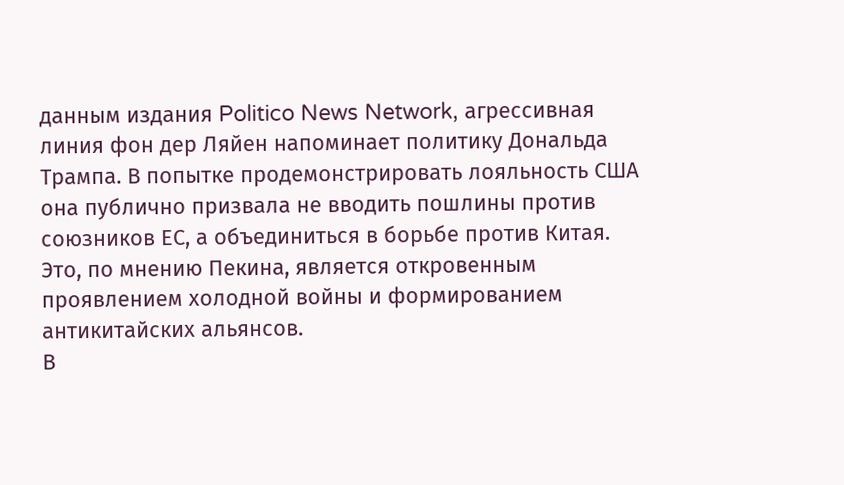данным издания Politico News Network, агрессивная линия фон дер Ляйен напоминает политику Дональда Трампа. В попытке продемонстрировать лояльность США она публично призвала не вводить пошлины против союзников ЕС, а объединиться в борьбе против Китая. Это, по мнению Пекина, является откровенным проявлением холодной войны и формированием антикитайских альянсов.
В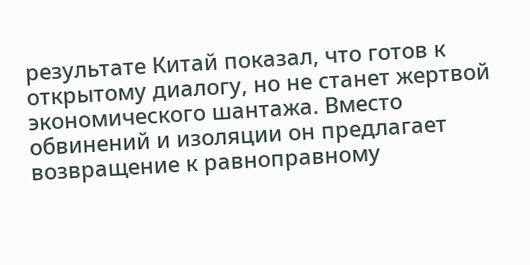результате Китай показал, что готов к открытому диалогу, но не станет жертвой экономического шантажа. Вместо обвинений и изоляции он предлагает возвращение к равноправному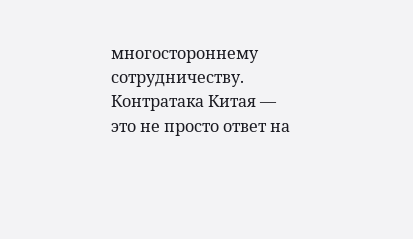многостороннему сотрудничеству. Контратака Китая — это не просто ответ на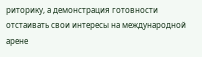риторику, а демонстрация готовности отстаивать свои интересы на международной арене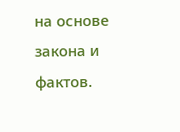на основе закона и фактов.